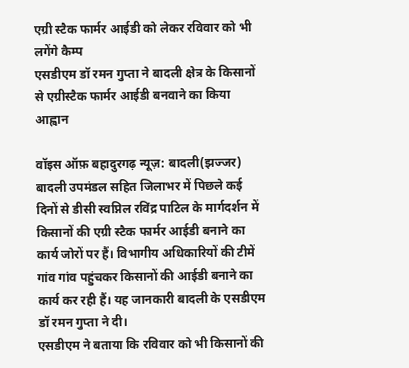एग्री स्टैक फार्मर आईडी को लेकर रविवार को भी लगेंगे कैम्प
एसडीएम डॉ रमन गुप्ता ने बादली क्षेत्र के किसानों से एग्रीस्टैक फार्मर आईडी बनवाने का किया आह्वान

वॉइस ऑफ़ बहादुरगढ़ न्यूज़: बादली(झज्जर)
बादली उपमंडल सहित जिलाभर में पिछले कई दिनों से डीसी स्वप्निल रविंद्र पाटिल के मार्गदर्शन में किसानों की एग्री स्टैक फार्मर आईडी बनाने का कार्य जोरों पर हैं। विभागीय अधिकारियों की टीमें गांव गांव पहुंचकर किसानों की आईडी बनाने का कार्य कर रही हैं। यह जानकारी बादली के एसडीएम डॉ रमन गुप्ता ने दी।
एसडीएम ने बताया कि रविवार को भी किसानों की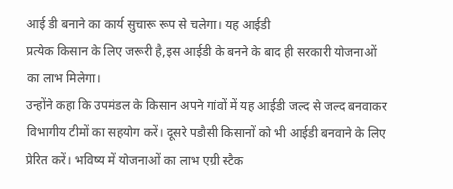आई डी बनाने का कार्य सुचारू रूप से चलेगा। यह आईडी
प्रत्येक किसान के लिए जरूरी है,इस आईडी के बनने के बाद ही सरकारी योजनाओं का लाभ मिलेगा।
उन्होंने कहा कि उपमंडल के किसान अपने गांवों में यह आईडी जल्द से जल्द बनवाकर विभागीय टीमों का सहयोग करें। दूसरे पडौसी किसानों को भी आईडी बनवाने के लिए प्रेरित करें। भविष्य में योजनाओं का लाभ एग्री स्टैक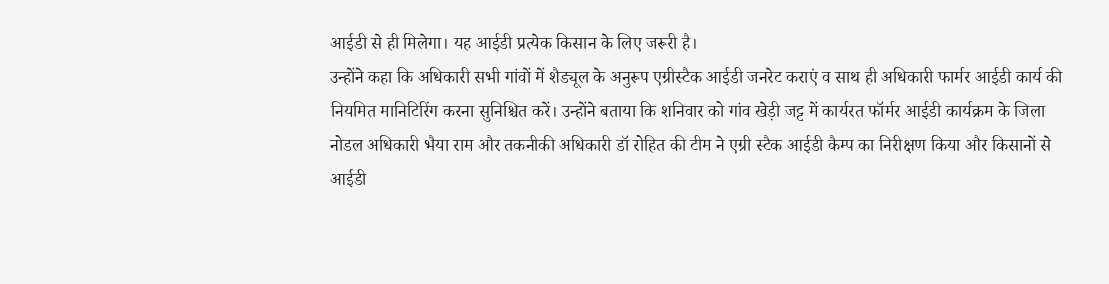आईडी से ही मिलेगा। यह आईडी प्रत्येक किसान के लिए जरूरी है।
उन्होंने कहा कि अधिकारी सभी गांवों में शैड्यूल के अनुरूप एग्रीस्टैक आईडी जनरेट कराएं व साथ ही अधिकारी फार्मर आईडी कार्य की नियमित मानिटिरिंग करना सुनिश्चित करें। उन्होंने बताया कि शनिवार को गांव खेड़ी जट्ट में कार्यरत फॉर्मर आईडी कार्यक्रम के जिला नोडल अधिकारी भैया राम और तकनीकी अधिकारी डॉ रोहित की टीम ने एग्री स्टैक आईडी कैम्प का निरीक्षण किया और किसानों से आईडी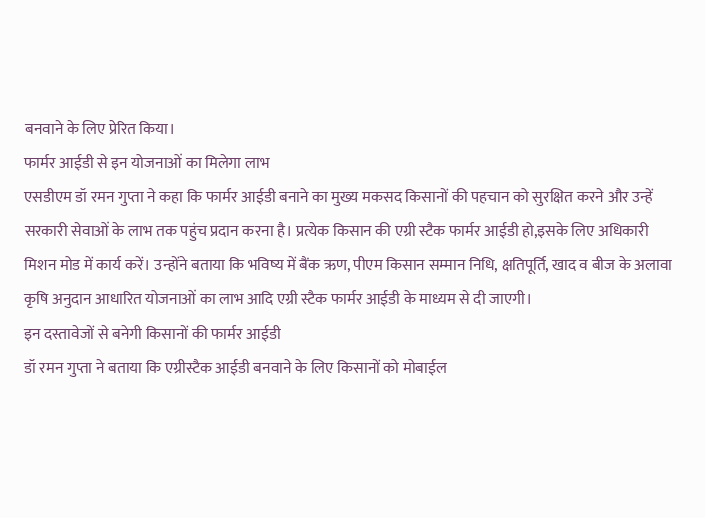बनवाने के लिए प्रेरित किया।
फार्मर आईडी से इन योजनाओं का मिलेगा लाभ
एसडीएम डॉ रमन गुप्ता ने कहा कि फार्मर आईडी बनाने का मुख्य मकसद किसानों की पहचान को सुरक्षित करने और उन्हें सरकारी सेवाओं के लाभ तक पहुंच प्रदान करना है। प्रत्येक किसान की एग्री स्टैक फार्मर आईडी हो,इसके लिए अधिकारी मिशन मोड में कार्य करें। उन्होंने बताया कि भविष्य में बैंक ऋण, पीएम किसान सम्मान निधि, क्षतिपूर्ति, खाद व बीज के अलावा कृषि अनुदान आधारित योजनाओं का लाभ आदि एग्री स्टैक फार्मर आईडी के माध्यम से दी जाएगी।
इन दस्तावेजों से बनेगी किसानों की फार्मर आईडी
डॉ रमन गुप्ता ने बताया कि एग्रीस्टैक आईडी बनवाने के लिए किसानों को मोबाईल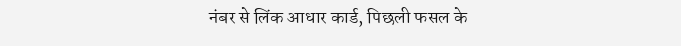नंबर से लिंक आधार कार्ड, पिछली फसल के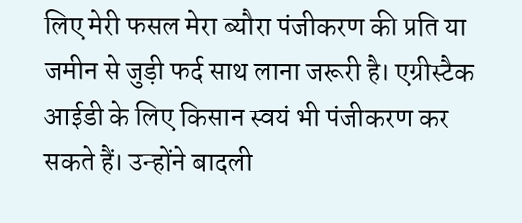लिए मेरी फसल मेरा ब्यौरा पंजीकरण की प्रति या जमीन से जुड़ी फर्द साथ लाना जरूरी है। एग्रीस्टैक आईडी के लिए किसान स्वयं भी पंजीकरण कर सकते हैं। उन्होंने बादली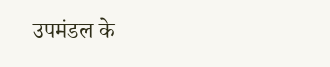उपमंडल के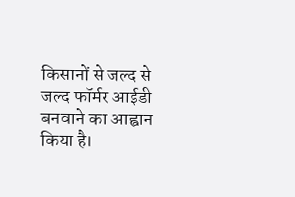किसानों से जल्द से जल्द फॉर्मर आईडी बनवाने का आह्वान किया है।